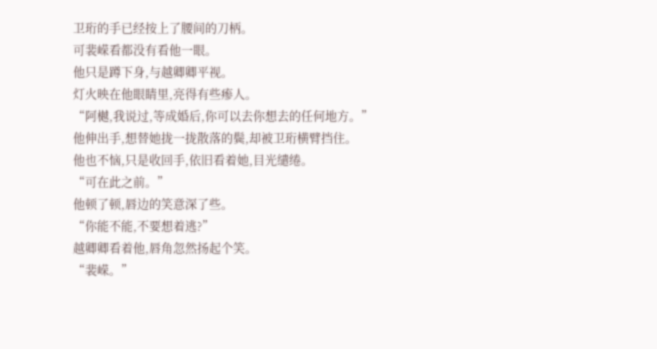卫珩的手已经按上了腰间的刀柄。
可裴嵘看都没有看他一眼。
他只是蹲下身,与越卿卿平视。
灯火映在他眼睛里,亮得有些瘆人。
“阿樾,我说过,等成婚后,你可以去你想去的任何地方。”
他伸出手,想替她拢一拢散落的鬓,却被卫珩横臂挡住。
他也不恼,只是收回手,依旧看着她,目光缱绻。
“可在此之前。”
他顿了顿,唇边的笑意深了些。
“你能不能,不要想着逃?”
越卿卿看着他,唇角忽然扬起个笑。
“裴嵘。”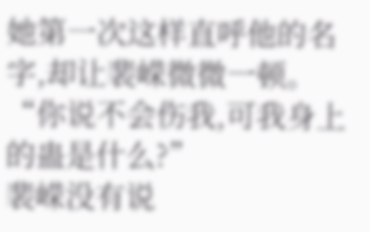她第一次这样直呼他的名字,却让裴嵘微微一顿。
“你说不会伤我,可我身上的蛊是什么?”
裴嵘没有说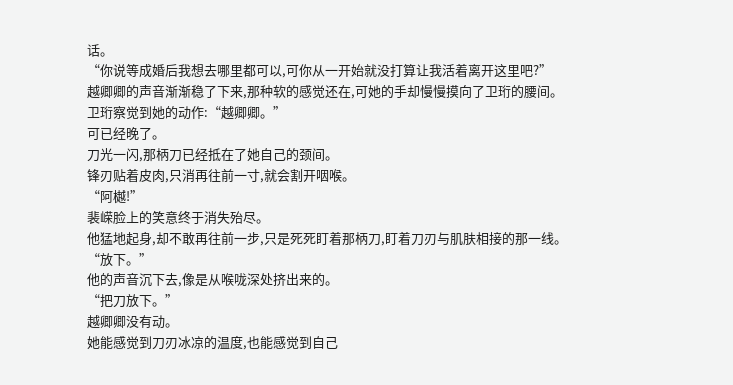话。
“你说等成婚后我想去哪里都可以,可你从一开始就没打算让我活着离开这里吧?”
越卿卿的声音渐渐稳了下来,那种软的感觉还在,可她的手却慢慢摸向了卫珩的腰间。
卫珩察觉到她的动作:“越卿卿。”
可已经晚了。
刀光一闪,那柄刀已经抵在了她自己的颈间。
锋刃贴着皮肉,只消再往前一寸,就会割开咽喉。
“阿樾!”
裴嵘脸上的笑意终于消失殆尽。
他猛地起身,却不敢再往前一步,只是死死盯着那柄刀,盯着刀刃与肌肤相接的那一线。
“放下。”
他的声音沉下去,像是从喉咙深处挤出来的。
“把刀放下。”
越卿卿没有动。
她能感觉到刀刃冰凉的温度,也能感觉到自己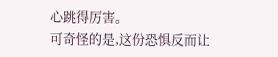心跳得厉害。
可奇怪的是,这份恐惧反而让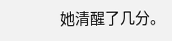她清醒了几分。